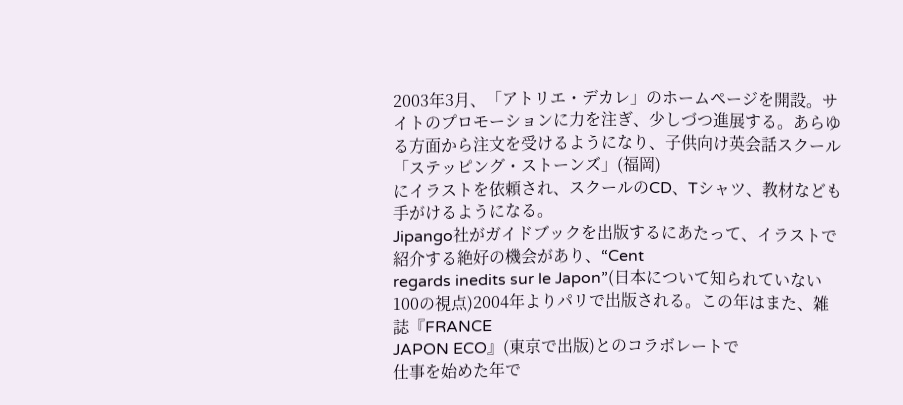2003年3月、「アトリエ・デカレ」のホームページを開設。サイトのプロモーションに力を注ぎ、少しづつ進展する。あらゆる方面から注文を受けるようになり、子供向け英会話スクール「ステッピング・ストーンズ」(福岡)
にイラストを依頼され、スクールのCD、Tシャツ、教材なども手がけるようになる。
Jipango社がガイドブックを出版するにあたって、イラストで紹介する絶好の機会があり、“Cent
regards inedits sur le Japon”(日本について知られていない100の視点)2004年よりパリで出版される。この年はまた、雑誌『FRANCE
JAPON ECO』(東京で出版)とのコラボレートで
仕事を始めた年で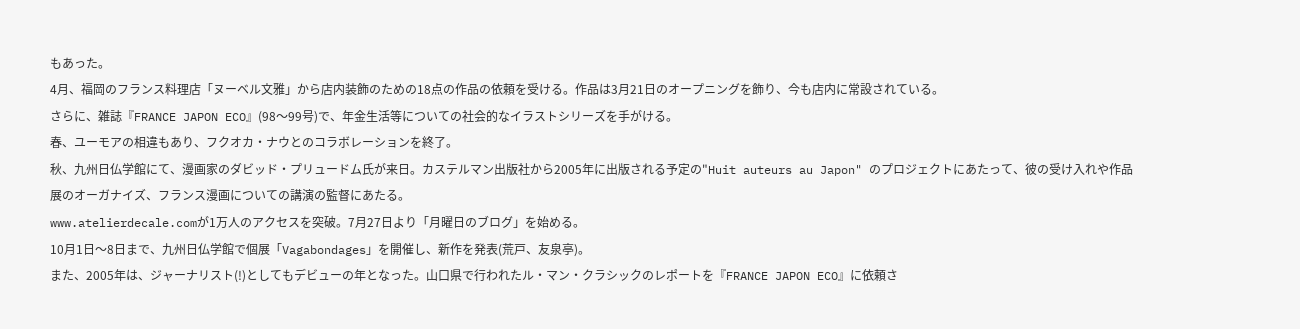もあった。
4月、福岡のフランス料理店「ヌーベル文雅」から店内装飾のための18点の作品の依頼を受ける。作品は3月21日のオープニングを飾り、今も店内に常設されている。
さらに、雑誌『FRANCE JAPON ECO』(98〜99号)で、年金生活等についての社会的なイラストシリーズを手がける。
春、ユーモアの相違もあり、フクオカ・ナウとのコラボレーションを終了。
秋、九州日仏学館にて、漫画家のダビッド・プリュードム氏が来日。カステルマン出版社から2005年に出版される予定の"Huit auteurs au Japon" のプロジェクトにあたって、彼の受け入れや作品展のオーガナイズ、フランス漫画についての講演の監督にあたる。
www.atelierdecale.comが1万人のアクセスを突破。7月27日より「月曜日のブログ」を始める。
10月1日〜8日まで、九州日仏学館で個展「Vagabondages」を開催し、新作を発表(荒戸、友泉亭)。
また、2005年は、ジャーナリスト(!)としてもデビューの年となった。山口県で行われたル・マン・クラシックのレポートを『FRANCE JAPON ECO』に依頼さ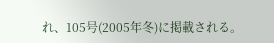れ、105号(2005年冬)に掲載される。